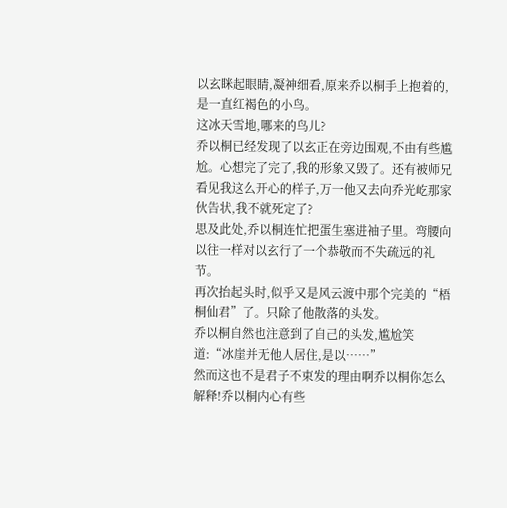以玄眯起眼睛,凝神细看,原来乔以桐手上抱着的,是一直红褐色的小鸟。
这冰天雪地,哪来的鸟儿?
乔以桐已经发现了以玄正在旁边围观,不由有些尴尬。心想完了完了,我的形象又毁了。还有被师兄看见我这么开心的样子,万一他又去向乔光屹那家伙告状,我不就死定了?
思及此处,乔以桐连忙把蛋生塞进袖子里。弯腰向以往一样对以玄行了一个恭敬而不失疏远的礼节。
再次抬起头时,似乎又是风云渡中那个完美的“梧桐仙君”了。只除了他散落的头发。
乔以桐自然也注意到了自己的头发,尴尬笑道:“冰崖并无他人居住,是以……”
然而这也不是君子不束发的理由啊乔以桐你怎么解释!乔以桐内心有些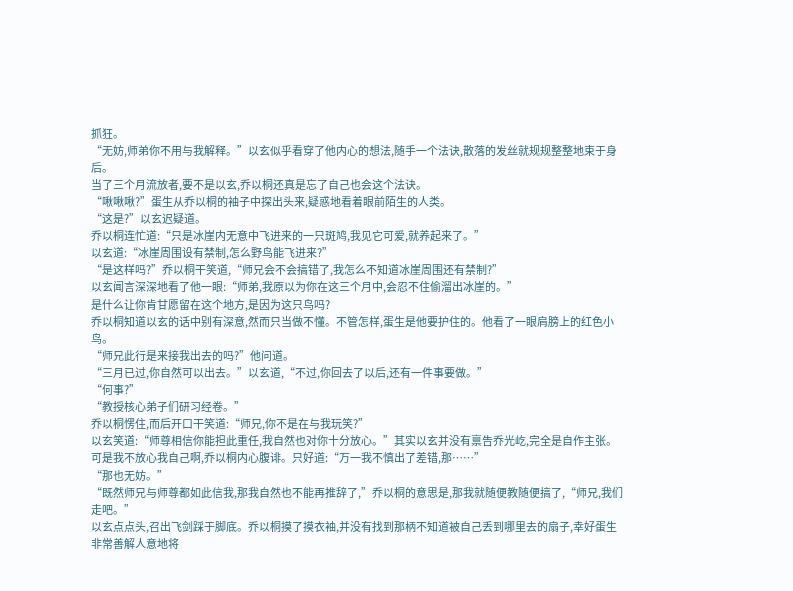抓狂。
“无妨,师弟你不用与我解释。”以玄似乎看穿了他内心的想法,随手一个法诀,散落的发丝就规规整整地束于身后。
当了三个月流放者,要不是以玄,乔以桐还真是忘了自己也会这个法诀。
“啾啾啾?”蛋生从乔以桐的袖子中探出头来,疑惑地看着眼前陌生的人类。
“这是?”以玄迟疑道。
乔以桐连忙道:“只是冰崖内无意中飞进来的一只斑鸠,我见它可爱,就养起来了。”
以玄道:“冰崖周围设有禁制,怎么野鸟能飞进来?”
“是这样吗?”乔以桐干笑道,“师兄会不会搞错了,我怎么不知道冰崖周围还有禁制?”
以玄闻言深深地看了他一眼:“师弟,我原以为你在这三个月中,会忍不住偷溜出冰崖的。”
是什么让你肯甘愿留在这个地方,是因为这只鸟吗?
乔以桐知道以玄的话中别有深意,然而只当做不懂。不管怎样,蛋生是他要护住的。他看了一眼肩膀上的红色小鸟。
“师兄此行是来接我出去的吗?”他问道。
“三月已过,你自然可以出去。”以玄道,“不过,你回去了以后,还有一件事要做。”
“何事?”
“教授核心弟子们研习经卷。”
乔以桐愣住,而后开口干笑道:“师兄,你不是在与我玩笑?”
以玄笑道:“师尊相信你能担此重任,我自然也对你十分放心。”其实以玄并没有禀告乔光屹,完全是自作主张。
可是我不放心我自己啊,乔以桐内心腹诽。只好道:“万一我不慎出了差错,那……”
“那也无妨。”
“既然师兄与师尊都如此信我,那我自然也不能再推辞了,”乔以桐的意思是,那我就随便教随便搞了,“师兄,我们走吧。”
以玄点点头,召出飞剑踩于脚底。乔以桐摸了摸衣袖,并没有找到那柄不知道被自己丢到哪里去的扇子,幸好蛋生非常善解人意地将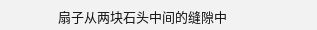扇子从两块石头中间的缝隙中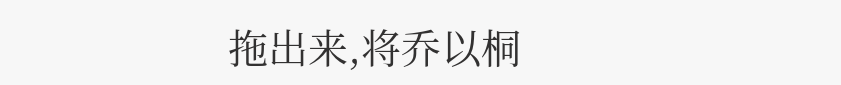拖出来,将乔以桐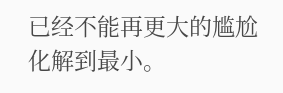已经不能再更大的尴尬化解到最小。